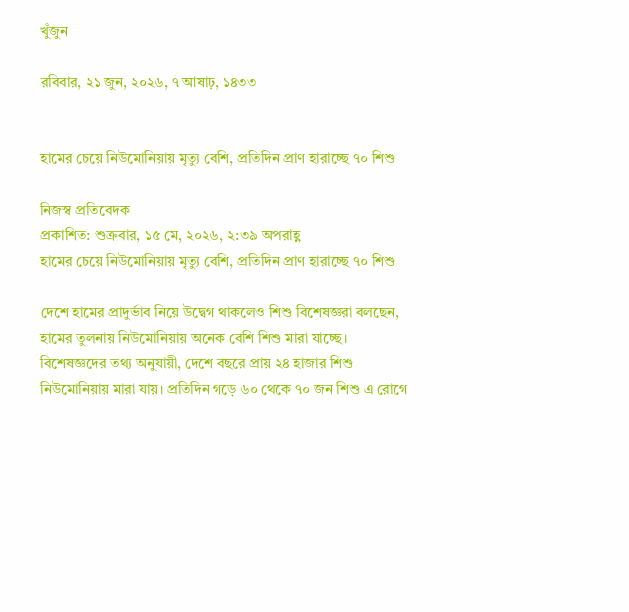খুঁজুন

রবিবার, ২১ জুন, ২০২৬, ৭ আষাঢ়, ১৪৩৩


হামের চেয়ে নিউমোনিয়ায় মৃত্যু বেশি, প্রতিদিন প্রাণ হারাচ্ছে ৭০ শিশু

নিজস্ব প্রতিবেদক
প্রকাশিত: শুক্রবার, ১৫ মে, ২০২৬, ২:৩৯ অপরাহ্ণ
হামের চেয়ে নিউমোনিয়ায় মৃত্যু বেশি, প্রতিদিন প্রাণ হারাচ্ছে ৭০ শিশু

দেশে হামের প্রাদুর্ভাব নিয়ে উদ্বেগ থাকলেও শিশু বিশেষজ্ঞরা বলছেন, হামের তুলনায় নিউমোনিয়ায় অনেক বেশি শিশু মারা যাচ্ছে। বিশেষজ্ঞদের তথ্য অনুযায়ী, দেশে বছরে প্রায় ২৪ হাজার শিশু নিউমোনিয়ায় মারা যায়। প্রতিদিন গড়ে ৬০ থেকে ৭০ জন শিশু এ রোগে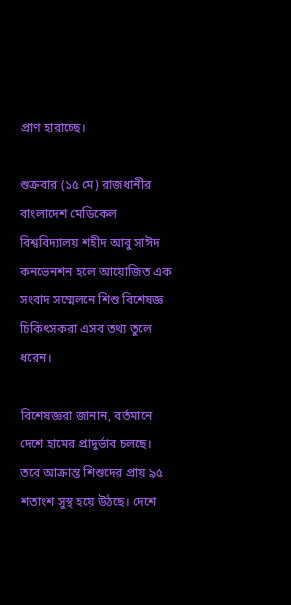প্রাণ হারাচ্ছে।

শুক্রবার (১৫ মে) রাজধানীর বাংলাদেশ মেডিকেল বিশ্ববিদ্যালয় শহীদ আবু সাঈদ কনভেনশন হলে আয়োজিত এক সংবাদ সম্মেলনে শিশু বিশেষজ্ঞ চিকিৎসকরা এসব তথ্য তুলে ধরেন।

বিশেষজ্ঞরা জানান, বর্তমানে দেশে হামের প্রাদুর্ভাব চলছে। তবে আক্রান্ত শিশুদের প্রায় ৯৫ শতাংশ সুস্থ হয়ে উঠছে। দেশে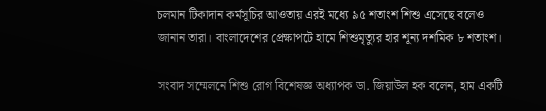চলমান টিকাদান কর্মসূচির আওতায় এরই মধ্যে ৯৫ শতাংশ শিশু এসেছে বলেও জানান তারা। বাংলাদেশের প্রেক্ষাপটে হামে শিশুমৃত্যুর হার শূন্য দশমিক ৮ শতাংশ।

সংবাদ সম্মেলনে শিশু রোগ বিশেষজ্ঞ অধ্যাপক ডা. জিয়াউল হক বলেন, হাম একটি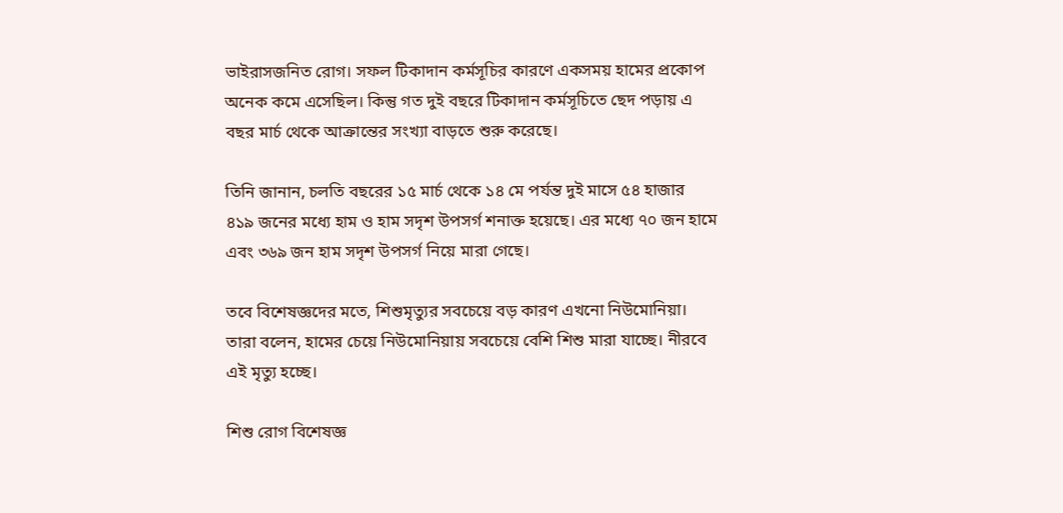ভাইরাসজনিত রোগ। সফল টিকাদান কর্মসূচির কারণে একসময় হামের প্রকোপ অনেক কমে এসেছিল। কিন্তু গত দুই বছরে টিকাদান কর্মসূচিতে ছেদ পড়ায় এ বছর মার্চ থেকে আক্রান্তের সংখ্যা বাড়তে শুরু করেছে।

তিনি জানান, চলতি বছরের ১৫ মার্চ থেকে ১৪ মে পর্যন্ত দুই মাসে ৫৪ হাজার ৪১৯ জনের মধ্যে হাম ও হাম সদৃশ উপসর্গ শনাক্ত হয়েছে। এর মধ্যে ৭০ জন হামে এবং ৩৬৯ জন হাম সদৃশ উপসর্গ নিয়ে মারা গেছে।

তবে বিশেষজ্ঞদের মতে, শিশুমৃত্যুর সবচেয়ে বড় কারণ এখনো নিউমোনিয়া। তারা বলেন, হামের চেয়ে নিউমোনিয়ায় সবচেয়ে বেশি শিশু মারা যাচ্ছে। নীরবে এই মৃত্যু হচ্ছে।

শিশু রোগ বিশেষজ্ঞ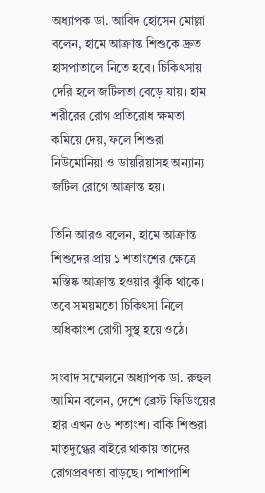অধ্যাপক ডা. আবিদ হোসেন মোল্লা বলেন, হামে আক্রান্ত শিশুকে দ্রুত হাসপাতালে নিতে হবে। চিকিৎসায় দেরি হলে জটিলতা বেড়ে যায়। হাম শরীরের রোগ প্রতিরোধ ক্ষমতা কমিয়ে দেয়, ফলে শিশুরা নিউমোনিয়া ও ডায়রিয়াসহ অন্যান্য জটিল রোগে আক্রান্ত হয়।

তিনি আরও বলেন, হামে আক্রান্ত শিশুদের প্রায় ১ শতাংশের ক্ষেত্রে মস্তিষ্ক আক্রান্ত হওয়ার ঝুঁকি থাকে। তবে সময়মতো চিকিৎসা নিলে অধিকাংশ রোগী সুস্থ হয়ে ওঠে।

সংবাদ সম্মেলনে অধ্যাপক ডা. রুহুল আমিন বলেন, দেশে ব্রেস্ট ফিডিংয়ের হার এখন ৫৬ শতাংশ। বাকি শিশুরা মাতৃদুগ্ধের বাইরে থাকায় তাদের রোগপ্রবণতা বাড়ছে। পাশাপাশি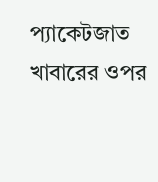প্যাকেটজাত খাবারের ওপর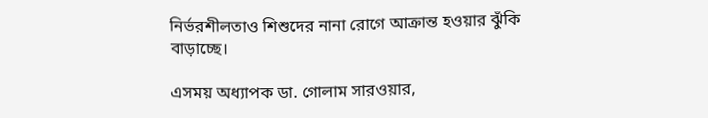নির্ভরশীলতাও শিশুদের নানা রোগে আক্রান্ত হওয়ার ঝুঁকি বাড়াচ্ছে।

এসময় অধ্যাপক ডা. গোলাম সারওয়ার,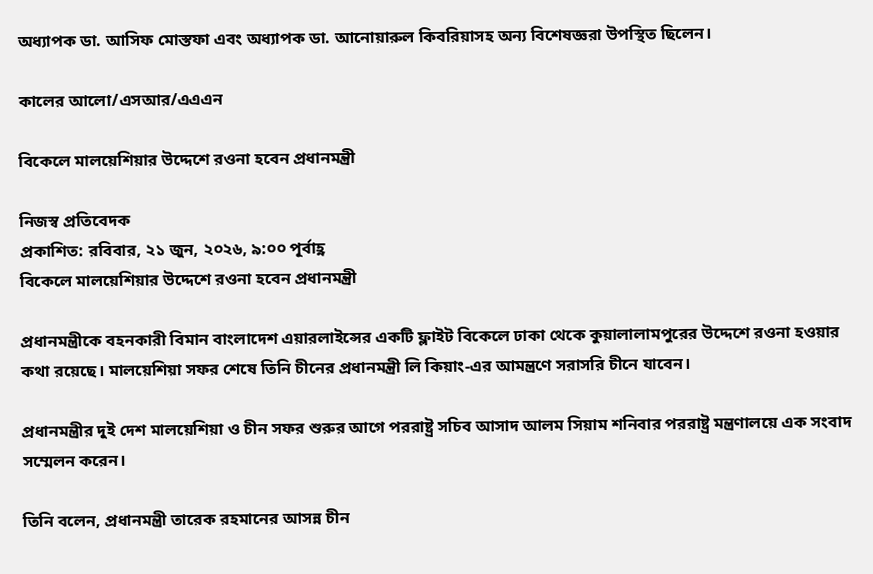অধ্যাপক ডা. আসিফ মোস্তফা এবং অধ্যাপক ডা. আনোয়ারুল কিবরিয়াসহ অন্য বিশেষজ্ঞরা উপস্থিত ছিলেন।

কালের আলো/এসআর/এএএন

বিকেলে মালয়েশিয়ার উদ্দেশে রওনা হবেন প্রধানমন্ত্রী

নিজস্ব প্রতিবেদক
প্রকাশিত: রবিবার, ২১ জুন, ২০২৬, ৯:০০ পূর্বাহ্ণ
বিকেলে মালয়েশিয়ার উদ্দেশে রওনা হবেন প্রধানমন্ত্রী

প্রধানমন্ত্রীকে বহনকারী বিমান বাংলাদেশ এয়ারলাইন্সের একটি ফ্লাইট বিকেলে ঢাকা থেকে কুয়ালালামপুরের উদ্দেশে রওনা হওয়ার কথা রয়েছে। মালয়েশিয়া সফর শেষে তিনি চীনের প্রধানমন্ত্রী লি কিয়াং-এর আমন্ত্রণে সরাসরি চীনে যাবেন।

প্রধানমন্ত্রীর দুই দেশ মালয়েশিয়া ও চীন সফর শুরুর আগে পররাষ্ট্র সচিব আসাদ আলম সিয়াম শনিবার পররাষ্ট্র মন্ত্রণালয়ে এক সংবাদ সম্মেলন করেন।

তিনি বলেন, প্রধানমন্ত্রী তারেক রহমানের আসন্ন চীন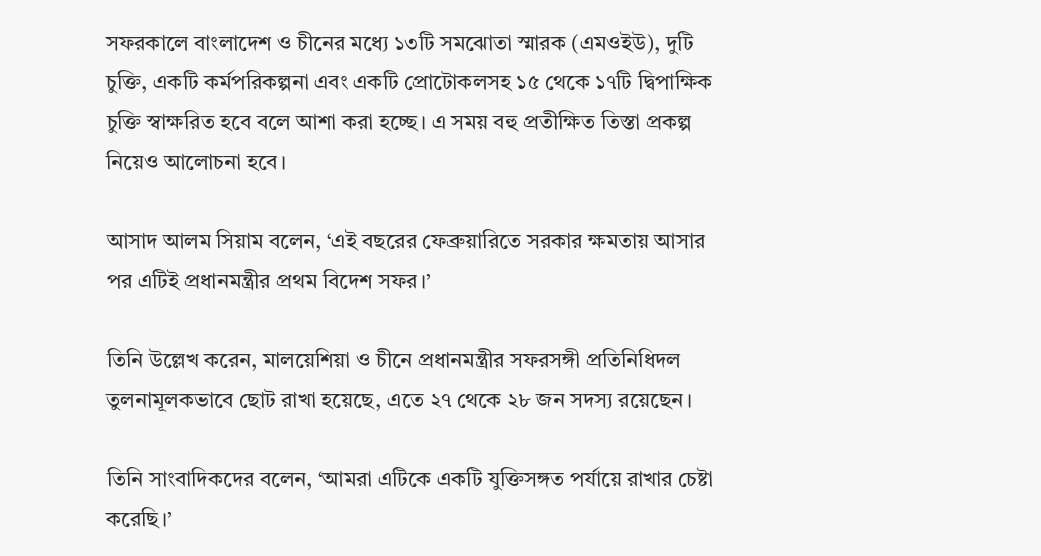সফরকালে বাংলাদেশ ও চীনের মধ্যে ১৩টি সমঝোতা স্মারক (এমওইউ), দুটি চুক্তি, একটি কর্মপরিকল্পনা এবং একটি প্রোটোকলসহ ১৫ থেকে ১৭টি দ্বিপাক্ষিক চুক্তি স্বাক্ষরিত হবে বলে আশা করা হচ্ছে। এ সময় বহু প্রতীক্ষিত তিস্তা প্রকল্প নিয়েও আলোচনা হবে।

আসাদ আলম সিয়াম বলেন, ‘এই বছরের ফেব্রুয়ারিতে সরকার ক্ষমতায় আসার পর এটিই প্রধানমন্ত্রীর প্রথম বিদেশ সফর।’

তিনি উল্লেখ করেন, মালয়েশিয়া ও চীনে প্রধানমন্ত্রীর সফরসঙ্গী প্রতিনিধিদল তুলনামূলকভাবে ছোট রাখা হয়েছে, এতে ২৭ থেকে ২৮ জন সদস্য রয়েছেন।

তিনি সাংবাদিকদের বলেন, ‘আমরা এটিকে একটি যুক্তিসঙ্গত পর্যায়ে রাখার চেষ্টা করেছি।’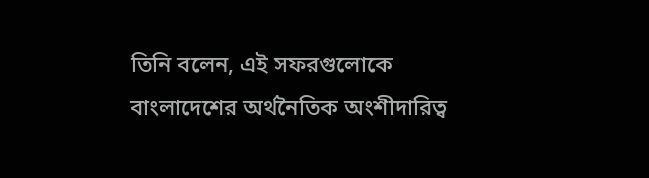তিনি বলেন, এই সফরগুলোকে বাংলাদেশের অর্থনৈতিক অংশীদারিত্ব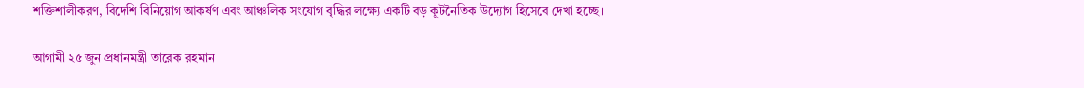শক্তিশালীকরণ, বিদেশি বিনিয়োগ আকর্ষণ এবং আঞ্চলিক সংযোগ বৃদ্ধির লক্ষ্যে একটি বড় কূটনৈতিক উদ্যোগ হিসেবে দেখা হচ্ছে।

আগামী ২৫ জুন প্রধানমন্ত্রী তারেক রহমান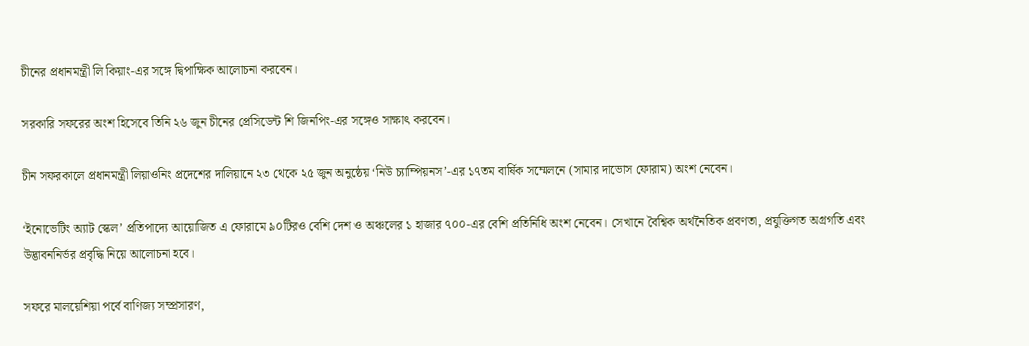চীনের প্রধানমন্ত্রী লি কিয়াং-এর সঙ্গে দ্বিপাক্ষিক আলোচনা করবেন।

সরকারি সফরের অংশ হিসেবে তিনি ২৬ জুন চীনের প্রেসিডেন্ট শি জিনপিং-এর সঙ্গেও সাক্ষাৎ করবেন।

চীন সফরকালে প্রধানমন্ত্রী লিয়াওনিং প্রদেশের দালিয়ানে ২৩ থেকে ২৫ জুন অনুষ্ঠেয় ‘নিউ চ্যাম্পিয়নস’-এর ১৭তম বার্ষিক সম্মেলনে (সামার দাভোস ফোরাম) অংশ নেবেন।

‘ইনোভেটিং অ্যাট স্কেল’ প্রতিপাদ্যে আয়োজিত এ ফোরামে ৯০টিরও বেশি দেশ ও অঞ্চলের ১ হাজার ৭০০-এর বেশি প্রতিনিধি অংশ নেবেন। সেখানে বৈশ্বিক অর্থনৈতিক প্রবণতা, প্রযুক্তিগত অগ্রগতি এবং উদ্ভাবননির্ভর প্রবৃদ্ধি নিয়ে আলোচনা হবে।

সফরে মালয়েশিয়া পর্বে বাণিজ্য সম্প্রসারণ,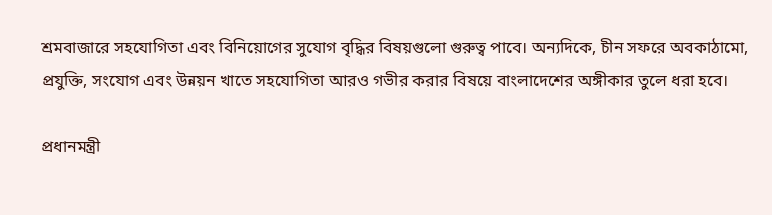শ্রমবাজারে সহযোগিতা এবং বিনিয়োগের সুযোগ বৃদ্ধির বিষয়গুলো গুরুত্ব পাবে। অন্যদিকে, চীন সফরে অবকাঠামো, প্রযুক্তি, সংযোগ এবং উন্নয়ন খাতে সহযোগিতা আরও গভীর করার বিষয়ে বাংলাদেশের অঙ্গীকার তুলে ধরা হবে।

প্রধানমন্ত্রী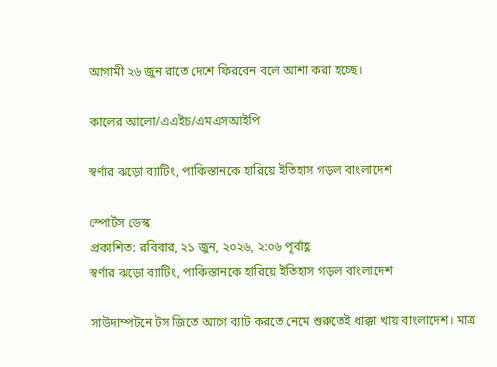আগামী ২৬ জুন রাতে দেশে ফিরবেন বলে আশা করা হচ্ছে।

কালের আলো/এএইচ/এমএসআইপি

স্বর্ণার ঝড়ো ব্যাটিং, পাকিস্তানকে হারিয়ে ইতিহাস গড়ল বাংলাদেশ

স্পোর্টস ডেস্ক
প্রকাশিত: রবিবার, ২১ জুন, ২০২৬, ২:০৬ পূর্বাহ্ণ
স্বর্ণার ঝড়ো ব্যাটিং, পাকিস্তানকে হারিয়ে ইতিহাস গড়ল বাংলাদেশ

সাউদাম্পটনে টস জিতে আগে ব্যাট করতে নেমে শুরুতেই ধাক্কা খায় বাংলাদেশ। মাত্র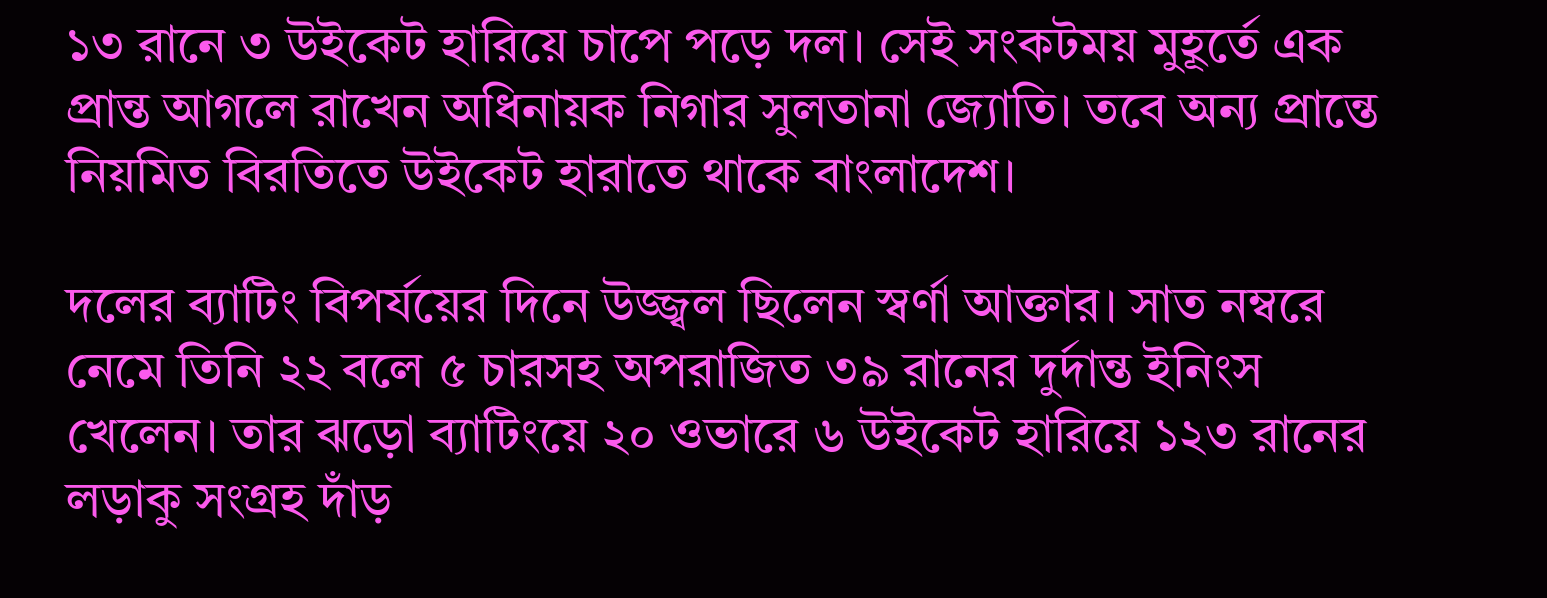১৩ রানে ৩ উইকেট হারিয়ে চাপে পড়ে দল। সেই সংকটময় মুহূর্তে এক প্রান্ত আগলে রাখেন অধিনায়ক নিগার সুলতানা জ্যোতি। তবে অন্য প্রান্তে নিয়মিত বিরতিতে উইকেট হারাতে থাকে বাংলাদেশ।

দলের ব্যাটিং বিপর্যয়ের দিনে উজ্জ্বল ছিলেন স্বর্ণা আক্তার। সাত নম্বরে নেমে তিনি ২২ বলে ৫ চারসহ অপরাজিত ৩৯ রানের দুর্দান্ত ইনিংস খেলেন। তার ঝড়ো ব্যাটিংয়ে ২০ ওভারে ৬ উইকেট হারিয়ে ১২৩ রানের লড়াকু সংগ্রহ দাঁড়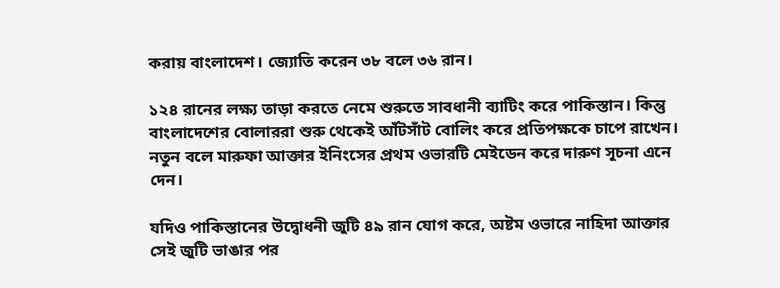করায় বাংলাদেশ। জ্যোতি করেন ৩৮ বলে ৩৬ রান।

১২৪ রানের লক্ষ্য তাড়া করতে নেমে শুরুতে সাবধানী ব্যাটিং করে পাকিস্তান। কিন্তু বাংলাদেশের বোলাররা শুরু থেকেই আঁটসাঁট বোলিং করে প্রতিপক্ষকে চাপে রাখেন। নতুন বলে মারুফা আক্তার ইনিংসের প্রথম ওভারটি মেইডেন করে দারুণ সূচনা এনে দেন।

যদিও পাকিস্তানের উদ্বোধনী জুটি ৪৯ রান যোগ করে, অষ্টম ওভারে নাহিদা আক্তার সেই জুটি ভাঙার পর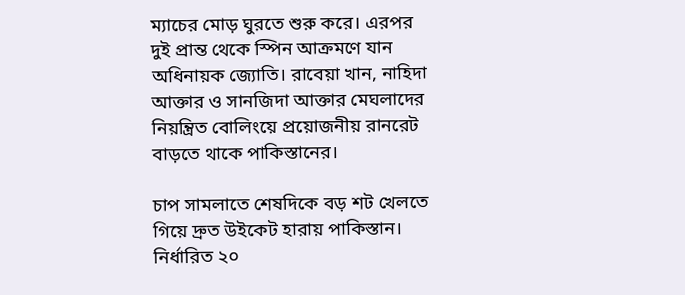ম্যাচের মোড় ঘুরতে শুরু করে। এরপর দুই প্রান্ত থেকে স্পিন আক্রমণে যান অধিনায়ক জ্যোতি। রাবেয়া খান, নাহিদা আক্তার ও সানজিদা আক্তার মেঘলাদের নিয়ন্ত্রিত বোলিংয়ে প্রয়োজনীয় রানরেট বাড়তে থাকে পাকিস্তানের।

চাপ সামলাতে শেষদিকে বড় শট খেলতে গিয়ে দ্রুত উইকেট হারায় পাকিস্তান। নির্ধারিত ২০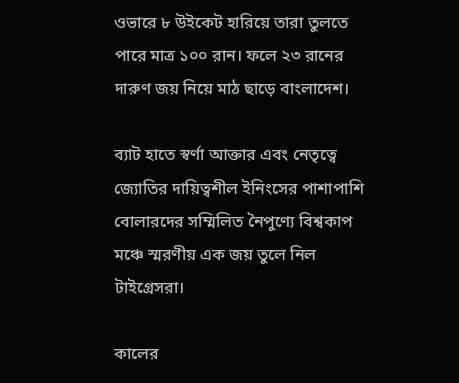ওভারে ৮ উইকেট হারিয়ে তারা তুলতে পারে মাত্র ১০০ রান। ফলে ২৩ রানের দারুণ জয় নিয়ে মাঠ ছাড়ে বাংলাদেশ।

ব্যাট হাতে স্বর্ণা আক্তার এবং নেতৃত্বে জ্যোতির দায়িত্বশীল ইনিংসের পাশাপাশি বোলারদের সম্মিলিত নৈপুণ্যে বিশ্বকাপ মঞ্চে স্মরণীয় এক জয় তুলে নিল টাইগ্রেসরা।

কালের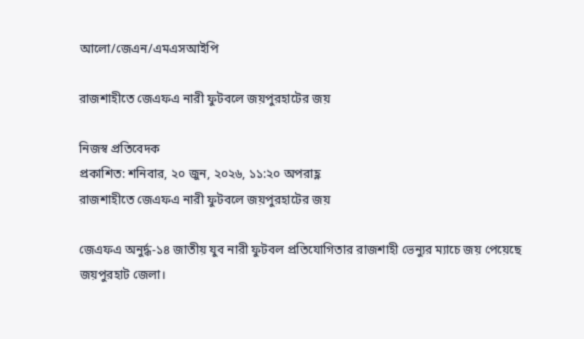আলো/জেএন/এমএসআইপি

রাজশাহীতে জেএফএ নারী ফুটবলে জয়পুরহাটের জয়

নিজস্ব প্রতিবেদক
প্রকাশিত: শনিবার, ২০ জুন, ২০২৬, ১১:২০ অপরাহ্ণ
রাজশাহীতে জেএফএ নারী ফুটবলে জয়পুরহাটের জয়

জেএফএ অনুর্দ্ধ-১৪ জাতীয় যুব নারী ফুটবল প্রতিযোগিতার রাজশাহী ভেন্যুর ম্যাচে জয় পেয়েছে জয়পুরহাট জেলা।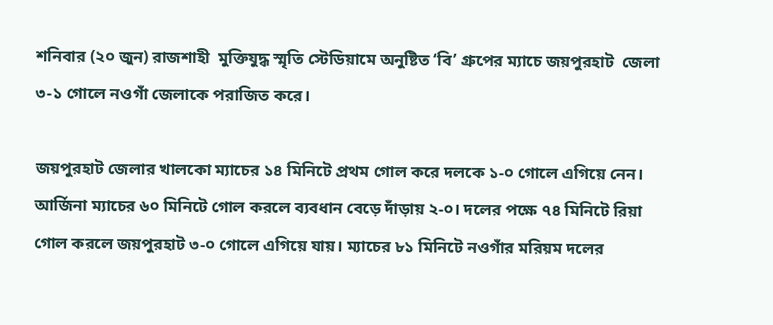শনিবার (২০ জুন) রাজশাহী  মুক্তিযুদ্ধ স্মৃতি স্টেডিয়ামে অনুষ্টিত ‘বি’ গ্রুপের ম্যাচে জয়পুরহাট  জেলা ৩-১ গোলে নওগাঁ জেলাকে পরাজিত করে।

জয়পুরহাট জেলার খালকো ম্যাচের ১৪ মিনিটে প্রথম গোল করে দলকে ১-০ গোলে এগিয়ে নেন। আর্জিনা ম্যাচের ৬০ মিনিটে গোল করলে ব্যবধান বেড়ে দাঁড়ায় ২-০। দলের পক্ষে ৭৪ মিনিটে রিয়া গোল করলে জয়পুরহাট ৩-০ গোলে এগিয়ে যায়। ম্যাচের ৮১ মিনিটে নওগাঁর মরিয়ম দলের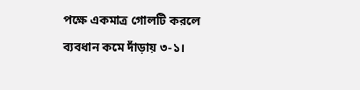পক্ষে একমাত্র গোলটি করলে ব্যবধান কমে দাঁড়ায় ৩-১।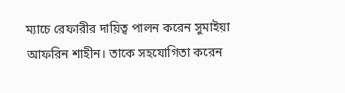ম্যাচে রেফারীর দায়িত্ব পালন করেন সুমাইয়া আফরিন শাহীন। তাকে সহযোগিতা করেন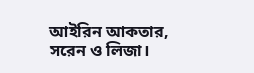আইরিন আকতার, সরেন ও লিজা।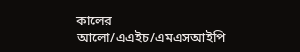কালের আলো/এএইচ/এমএসআইপি